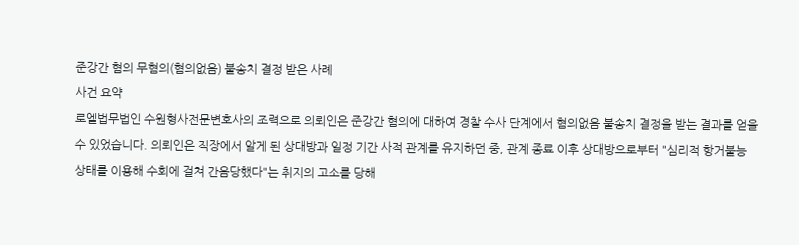준강간 혐의 무혐의(혐의없음) 불송치 결정 받은 사례
사건 요약
로엘법무법인 수원형사전문변호사의 조력으로 의뢰인은 준강간 혐의에 대하여 경찰 수사 단계에서 혐의없음 불송치 결정을 받는 결과를 얻을 수 있었습니다. 의뢰인은 직장에서 알게 된 상대방과 일정 기간 사적 관계를 유지하던 중, 관계 종료 이후 상대방으로부터 "심리적 항거불능 상태를 이용해 수회에 걸쳐 간음당했다"는 취지의 고소를 당해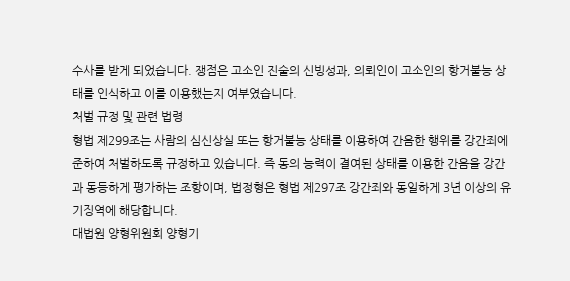수사를 받게 되었습니다. 쟁점은 고소인 진술의 신빙성과, 의뢰인이 고소인의 항거불능 상태를 인식하고 이를 이용했는지 여부였습니다.
처벌 규정 및 관련 법령
형법 제299조는 사람의 심신상실 또는 항거불능 상태를 이용하여 간음한 행위를 강간죄에 준하여 처벌하도록 규정하고 있습니다. 즉 동의 능력이 결여된 상태를 이용한 간음을 강간과 동등하게 평가하는 조항이며, 법정형은 형법 제297조 강간죄와 동일하게 3년 이상의 유기징역에 해당합니다.
대법원 양형위원회 양형기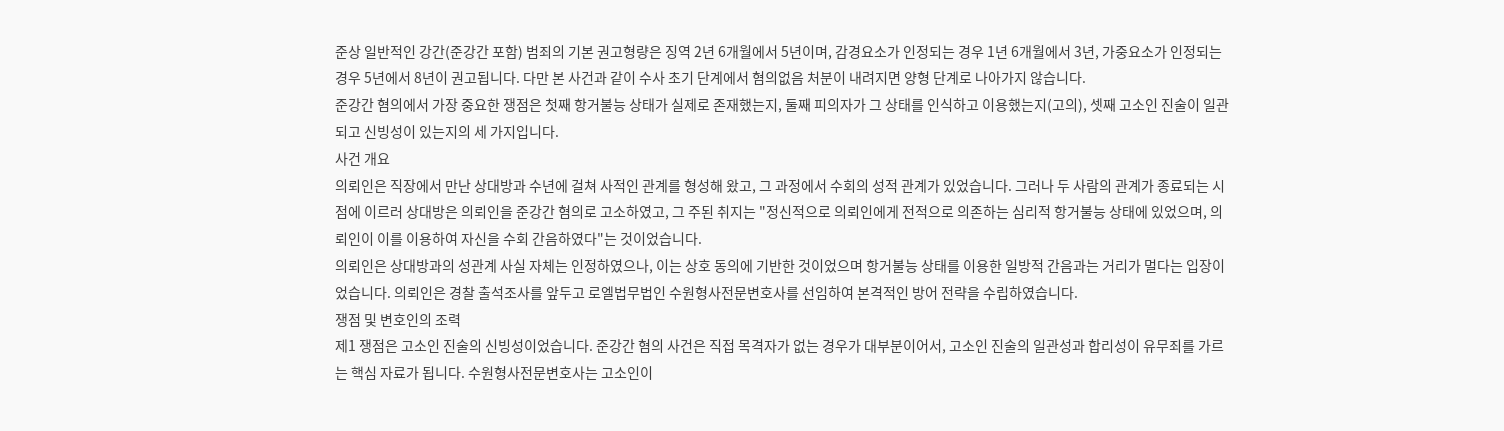준상 일반적인 강간(준강간 포함) 범죄의 기본 권고형량은 징역 2년 6개월에서 5년이며, 감경요소가 인정되는 경우 1년 6개월에서 3년, 가중요소가 인정되는 경우 5년에서 8년이 권고됩니다. 다만 본 사건과 같이 수사 초기 단계에서 혐의없음 처분이 내려지면 양형 단계로 나아가지 않습니다.
준강간 혐의에서 가장 중요한 쟁점은 첫째 항거불능 상태가 실제로 존재했는지, 둘째 피의자가 그 상태를 인식하고 이용했는지(고의), 셋째 고소인 진술이 일관되고 신빙성이 있는지의 세 가지입니다.
사건 개요
의뢰인은 직장에서 만난 상대방과 수년에 걸쳐 사적인 관계를 형성해 왔고, 그 과정에서 수회의 성적 관계가 있었습니다. 그러나 두 사람의 관계가 종료되는 시점에 이르러 상대방은 의뢰인을 준강간 혐의로 고소하였고, 그 주된 취지는 "정신적으로 의뢰인에게 전적으로 의존하는 심리적 항거불능 상태에 있었으며, 의뢰인이 이를 이용하여 자신을 수회 간음하였다"는 것이었습니다.
의뢰인은 상대방과의 성관계 사실 자체는 인정하였으나, 이는 상호 동의에 기반한 것이었으며 항거불능 상태를 이용한 일방적 간음과는 거리가 멀다는 입장이었습니다. 의뢰인은 경찰 출석조사를 앞두고 로엘법무법인 수원형사전문변호사를 선임하여 본격적인 방어 전략을 수립하였습니다.
쟁점 및 변호인의 조력
제1 쟁점은 고소인 진술의 신빙성이었습니다. 준강간 혐의 사건은 직접 목격자가 없는 경우가 대부분이어서, 고소인 진술의 일관성과 합리성이 유무죄를 가르는 핵심 자료가 됩니다. 수원형사전문변호사는 고소인이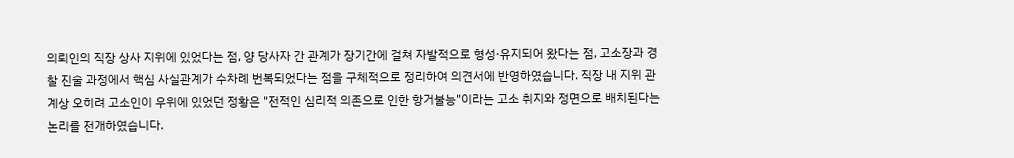의뢰인의 직장 상사 지위에 있었다는 점, 양 당사자 간 관계가 장기간에 걸쳐 자발적으로 형성·유지되어 왔다는 점, 고소장과 경찰 진술 과정에서 핵심 사실관계가 수차례 번복되었다는 점을 구체적으로 정리하여 의견서에 반영하였습니다. 직장 내 지위 관계상 오히려 고소인이 우위에 있었던 정황은 "전적인 심리적 의존으로 인한 항거불능"이라는 고소 취지와 정면으로 배치된다는 논리를 전개하였습니다.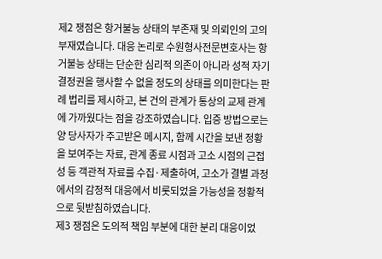제2 쟁점은 항거불능 상태의 부존재 및 의뢰인의 고의 부재였습니다. 대응 논리로 수원형사전문변호사는 항거불능 상태는 단순한 심리적 의존이 아니라 성적 자기결정권을 행사할 수 없을 정도의 상태를 의미한다는 판례 법리를 제시하고, 본 건의 관계가 통상의 교제 관계에 가까웠다는 점을 강조하였습니다. 입증 방법으로는 양 당사자가 주고받은 메시지, 함께 시간을 보낸 정황을 보여주는 자료, 관계 종료 시점과 고소 시점의 근접성 등 객관적 자료를 수집·제출하여, 고소가 결별 과정에서의 감정적 대응에서 비롯되었을 가능성을 정황적으로 뒷받침하였습니다.
제3 쟁점은 도의적 책임 부분에 대한 분리 대응이었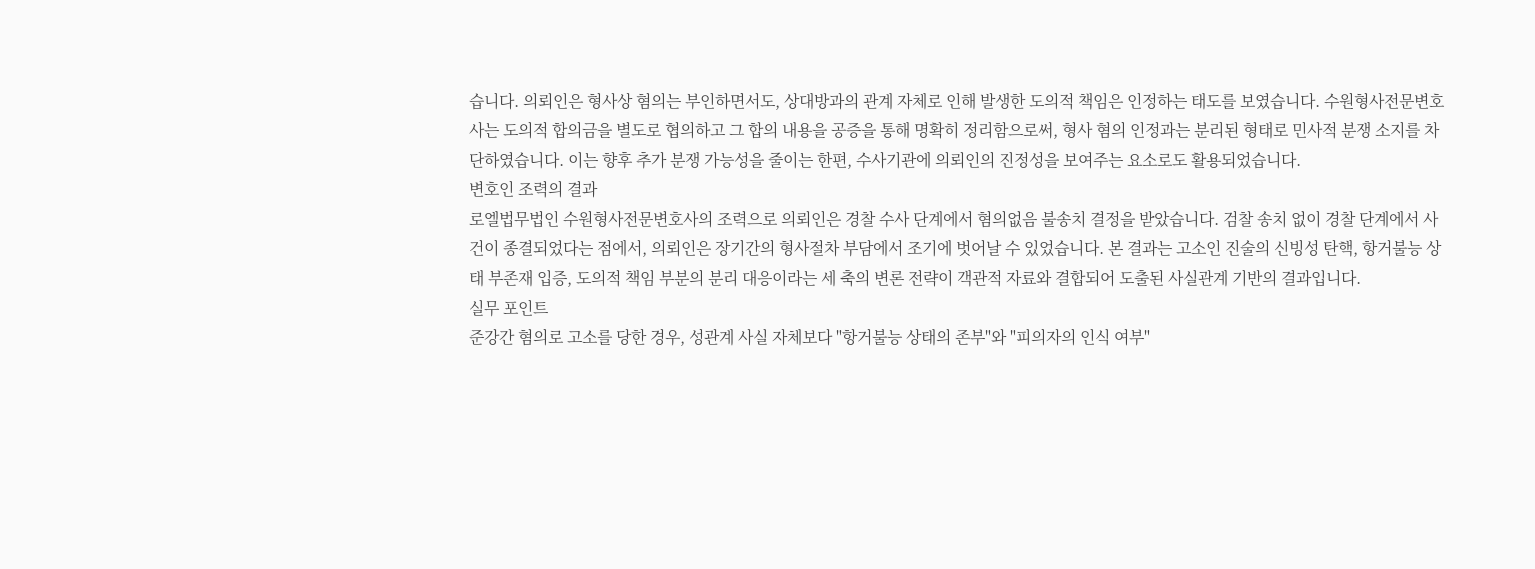습니다. 의뢰인은 형사상 혐의는 부인하면서도, 상대방과의 관계 자체로 인해 발생한 도의적 책임은 인정하는 태도를 보였습니다. 수원형사전문변호사는 도의적 합의금을 별도로 협의하고 그 합의 내용을 공증을 통해 명확히 정리함으로써, 형사 혐의 인정과는 분리된 형태로 민사적 분쟁 소지를 차단하였습니다. 이는 향후 추가 분쟁 가능성을 줄이는 한편, 수사기관에 의뢰인의 진정성을 보여주는 요소로도 활용되었습니다.
변호인 조력의 결과
로엘법무법인 수원형사전문변호사의 조력으로 의뢰인은 경찰 수사 단계에서 혐의없음 불송치 결정을 받았습니다. 검찰 송치 없이 경찰 단계에서 사건이 종결되었다는 점에서, 의뢰인은 장기간의 형사절차 부담에서 조기에 벗어날 수 있었습니다. 본 결과는 고소인 진술의 신빙성 탄핵, 항거불능 상태 부존재 입증, 도의적 책임 부분의 분리 대응이라는 세 축의 변론 전략이 객관적 자료와 결합되어 도출된 사실관계 기반의 결과입니다.
실무 포인트
준강간 혐의로 고소를 당한 경우, 성관계 사실 자체보다 "항거불능 상태의 존부"와 "피의자의 인식 여부"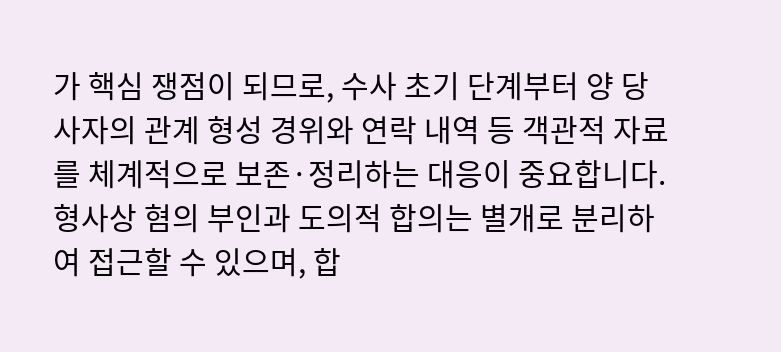가 핵심 쟁점이 되므로, 수사 초기 단계부터 양 당사자의 관계 형성 경위와 연락 내역 등 객관적 자료를 체계적으로 보존·정리하는 대응이 중요합니다.
형사상 혐의 부인과 도의적 합의는 별개로 분리하여 접근할 수 있으며, 합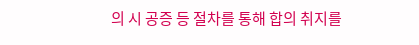의 시 공증 등 절차를 통해 합의 취지를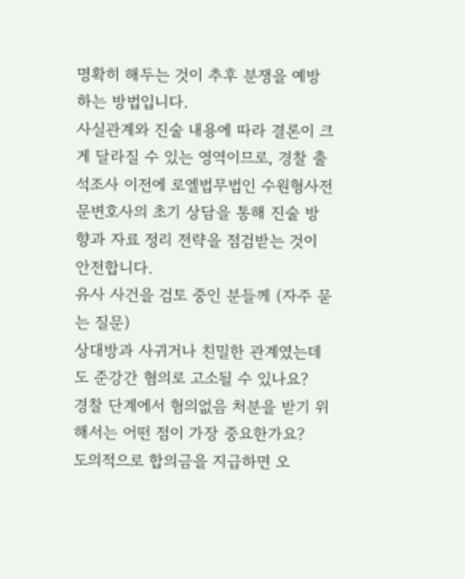명확히 해두는 것이 추후 분쟁을 예방하는 방법입니다.
사실관계와 진술 내용에 따라 결론이 크게 달라질 수 있는 영역이므로, 경찰 출석조사 이전에 로엘법무법인 수원형사전문변호사의 초기 상담을 통해 진술 방향과 자료 정리 전략을 점검받는 것이 안전합니다.
유사 사건을 검토 중인 분들께 (자주 묻는 질문)
상대방과 사귀거나 친밀한 관계였는데도 준강간 혐의로 고소될 수 있나요?
경찰 단계에서 혐의없음 처분을 받기 위해서는 어떤 점이 가장 중요한가요?
도의적으로 합의금을 지급하면 오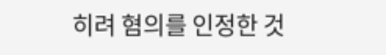히려 혐의를 인정한 것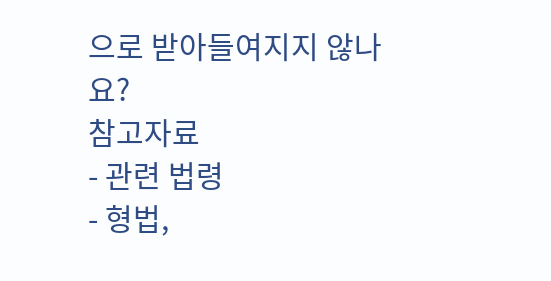으로 받아들여지지 않나요?
참고자료
- 관련 법령
- 형법,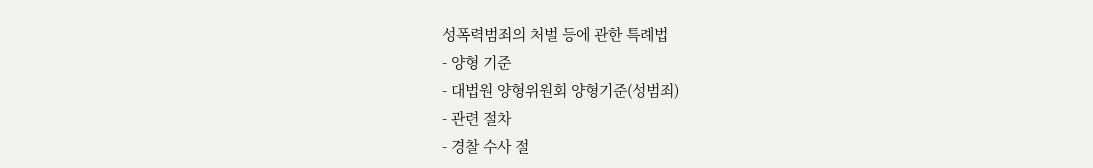성폭력범죄의 처벌 등에 관한 특례법
- 양형 기준
- 대법원 양형위원회 양형기준(성범죄)
- 관련 절차
- 경찰 수사 절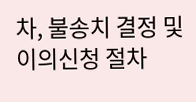차, 불송치 결정 및 이의신청 절차